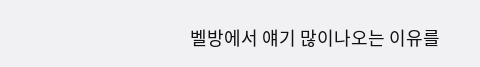벨방에서 얘기 많이나오는 이유를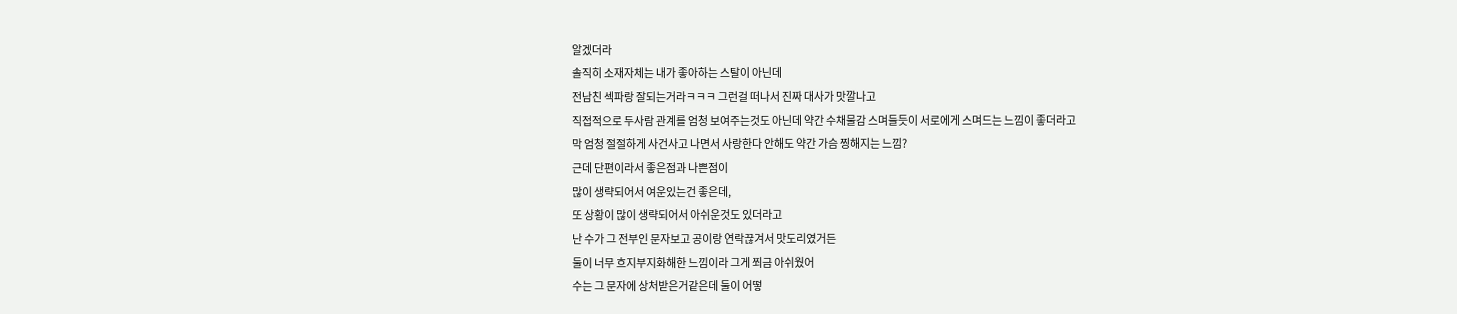알겠더라
솔직히 소재자체는 내가 좋아하는 스탈이 아닌데
전남친 섹파랑 잘되는거라ㅋㅋㅋ 그런걸 떠나서 진짜 대사가 맛깔나고
직접적으로 두사람 관계를 엄청 보여주는것도 아닌데 약간 수채물감 스며들듯이 서로에게 스며드는 느낌이 좋더라고
막 엄청 절절하게 사건사고 나면서 사랑한다 안해도 약간 가슴 찡해지는 느낌?
근데 단편이라서 좋은점과 나쁜점이
많이 생략되어서 여운있는건 좋은데,
또 상황이 많이 생략되어서 아쉬운것도 있더라고
난 수가 그 전부인 문자보고 공이랑 연락끊겨서 맛도리였거든
둘이 너무 흐지부지화해한 느낌이라 그게 쬐금 아쉬웠어
수는 그 문자에 상처받은거같은데 둘이 어떻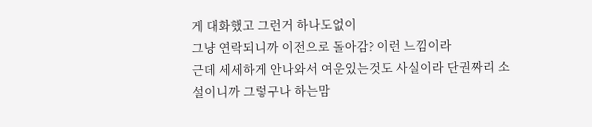게 대화했고 그런거 하나도없이
그냥 연락되니까 이전으로 돌아감? 이런 느낌이라
근데 세세하게 안나와서 여운있는것도 사실이라 단권짜리 소설이니까 그렇구나 하는맘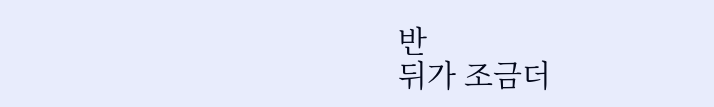반
뒤가 조금더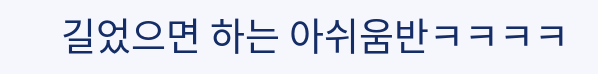길었으면 하는 아쉬움반ㅋㅋㅋㅋ